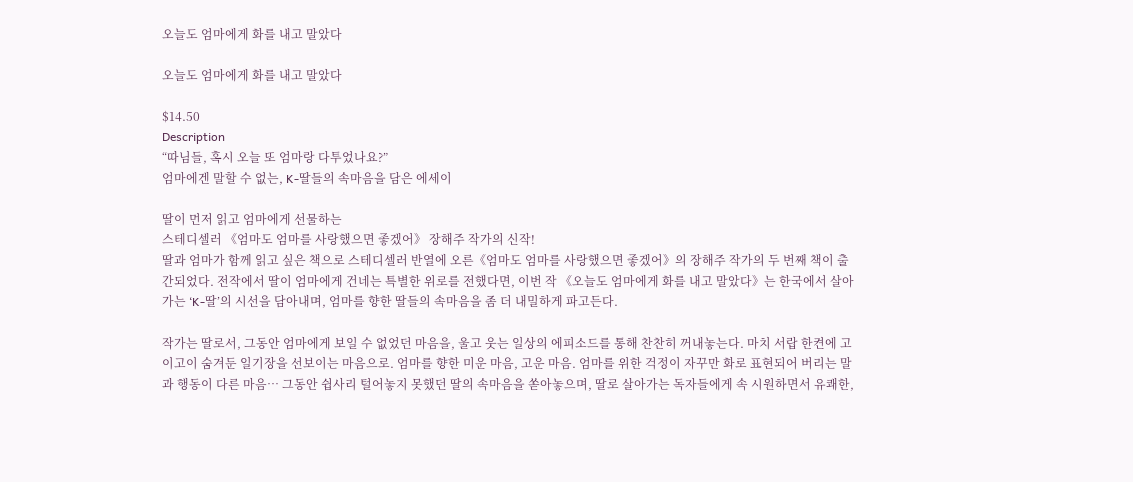오늘도 엄마에게 화를 내고 말았다

오늘도 엄마에게 화를 내고 말았다

$14.50
Description
“따님들, 혹시 오늘 또 엄마랑 다투었나요?”
엄마에겐 말할 수 없는, K-딸들의 속마음을 담은 에세이

딸이 먼저 읽고 엄마에게 선물하는
스테디셀러 《엄마도 엄마를 사랑했으면 좋겠어》 장해주 작가의 신작!
딸과 엄마가 함께 읽고 싶은 책으로 스테디셀러 반열에 오른《엄마도 엄마를 사랑했으면 좋겠어》의 장해주 작가의 두 번째 책이 출간되었다. 전작에서 딸이 엄마에게 건네는 특별한 위로를 전했다면, 이번 작 《오늘도 엄마에게 화를 내고 말았다》는 한국에서 살아가는 ‘K-딸’의 시선을 담아내며, 엄마를 향한 딸들의 속마음을 좀 더 내밀하게 파고든다.

작가는 딸로서, 그동안 엄마에게 보일 수 없었던 마음을, 울고 웃는 일상의 에피소드를 통해 찬찬히 꺼내놓는다. 마치 서랍 한켠에 고이고이 숨겨둔 일기장을 선보이는 마음으로. 엄마를 향한 미운 마음, 고운 마음. 엄마를 위한 걱정이 자꾸만 화로 표현되어 버리는 말과 행동이 다른 마음… 그동안 쉽사리 털어놓지 못했던 딸의 속마음을 쏟아놓으며, 딸로 살아가는 독자들에게 속 시원하면서 유쾌한,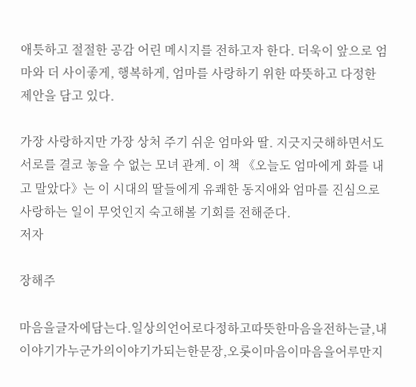애틋하고 절절한 공감 어린 메시지를 전하고자 한다. 더욱이 앞으로 엄마와 더 사이좋게, 행복하게, 엄마를 사랑하기 위한 따뜻하고 다정한 제안을 담고 있다.

가장 사랑하지만 가장 상처 주기 쉬운 엄마와 딸. 지긋지긋해하면서도 서로를 결코 놓을 수 없는 모녀 관계. 이 책 《오늘도 엄마에게 화를 내고 말았다》는 이 시대의 딸들에게 유쾌한 동지애와 엄마를 진심으로 사랑하는 일이 무엇인지 숙고해볼 기회를 전해준다.
저자

장해주

마음을글자에담는다.일상의언어로다정하고따뜻한마음을전하는글,내이야기가누군가의이야기가되는한문장,오롯이마음이마음을어루만지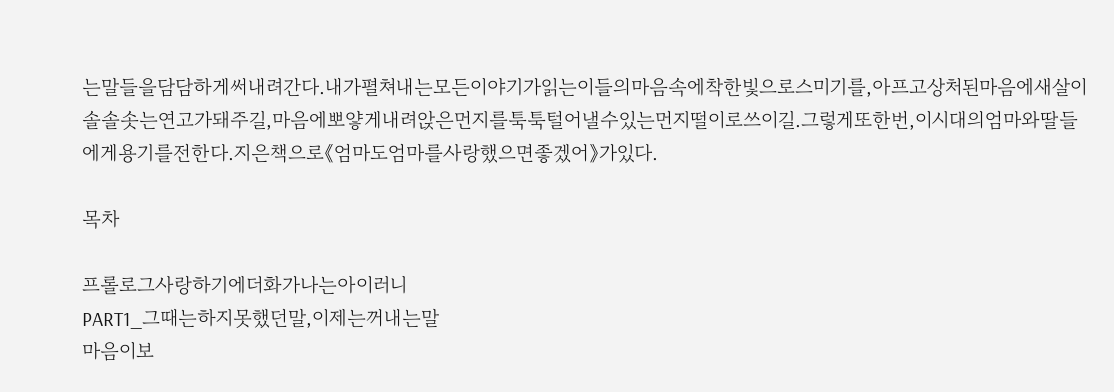는말들을담담하게써내려간다.내가펼쳐내는모든이야기가읽는이들의마음속에착한빛으로스미기를,아프고상처된마음에새살이솔솔솟는연고가돼주길,마음에뽀얗게내려앉은먼지를툭툭털어낼수있는먼지떨이로쓰이길.그렇게또한번,이시대의엄마와딸들에게용기를전한다.지은책으로《엄마도엄마를사랑했으면좋겠어》가있다.

목차

프롤로그사랑하기에더화가나는아이러니
PART1_그때는하지못했던말,이제는꺼내는말
마음이보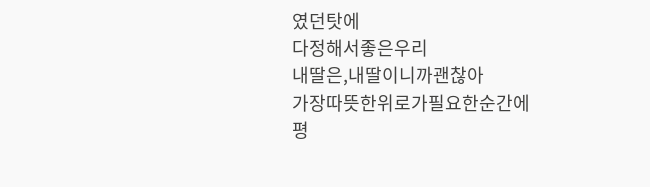였던탓에
다정해서좋은우리
내딸은,내딸이니까괜찮아
가장따뜻한위로가필요한순간에
평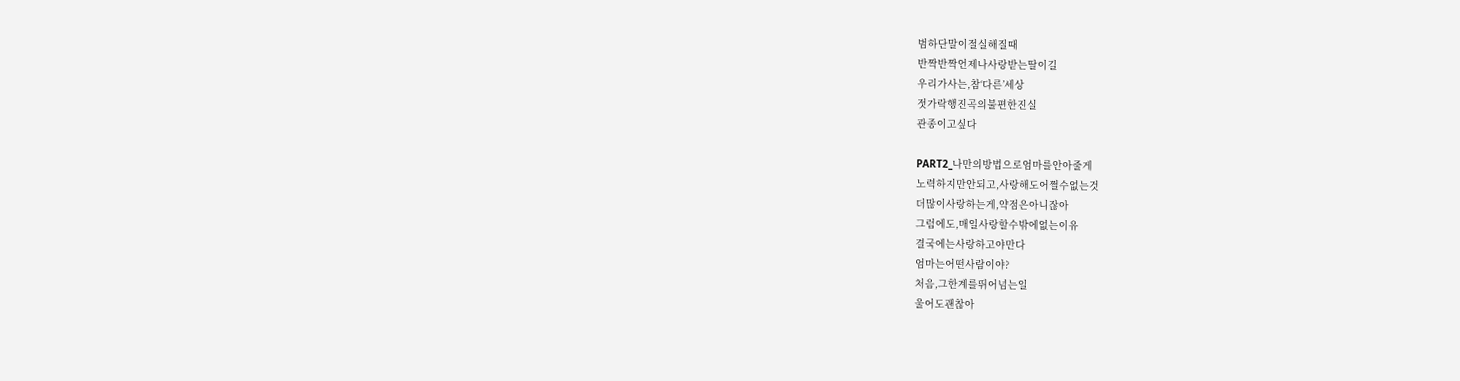범하단말이절실해질때
반짝반짝언제나사랑받는딸이길
우리가사는,참‘다른’세상
젓가락행진곡의불편한진실
관종이고싶다

PART2_나만의방법으로엄마를안아줄게
노력하지만안되고,사랑해도어쩔수없는것
더많이사랑하는게,약점은아니잖아
그럼에도,매일사랑할수밖에없는이유
결국에는사랑하고야만다
엄마는어떤사람이야?
처음,그한계를뛰어넘는일
울어도괜찮아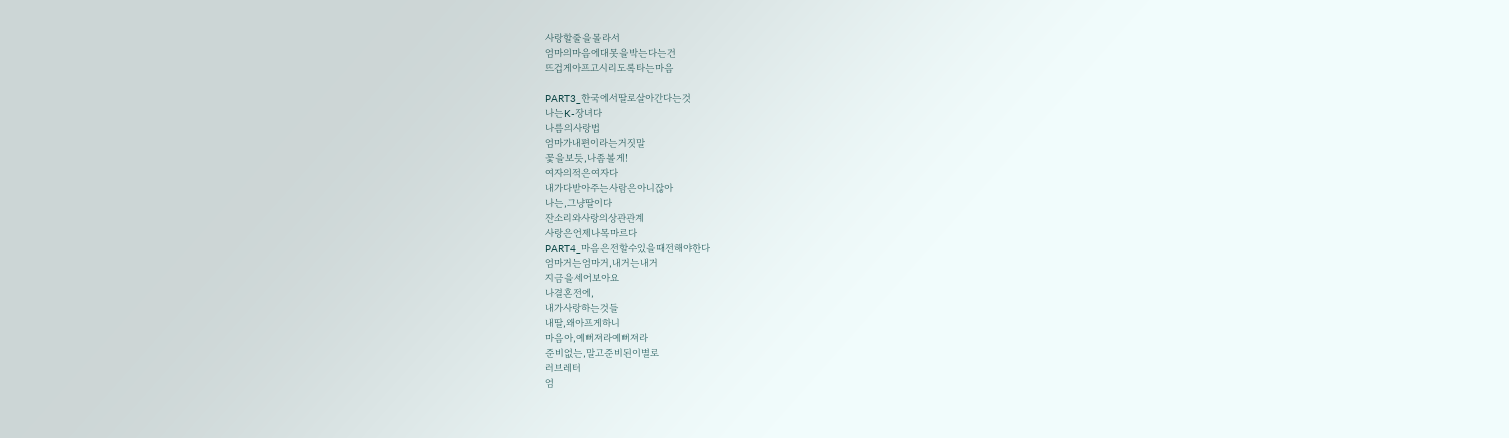사랑할줄을몰라서
엄마의마음에대못을박는다는건
뜨겁게아프고시리도록타는마음

PART3_한국에서딸로살아간다는것
나는K-장녀다
나름의사랑법
엄마가내편이라는거짓말
꽃을보듯,나좀볼게!
여자의적은여자다
내가다받아주는사람은아니잖아
나는,그냥딸이다
잔소리와사랑의상관관계
사랑은언제나목마르다
PART4_마음은전할수있을때전해야한다
엄마거는엄마거,내거는내거
지금을세어보아요
나결혼전에,
내가사랑하는것들
내딸,왜아프게하니
마음아,예뻐져라예뻐져라
준비없는,말고준비된이별로
러브레터
엄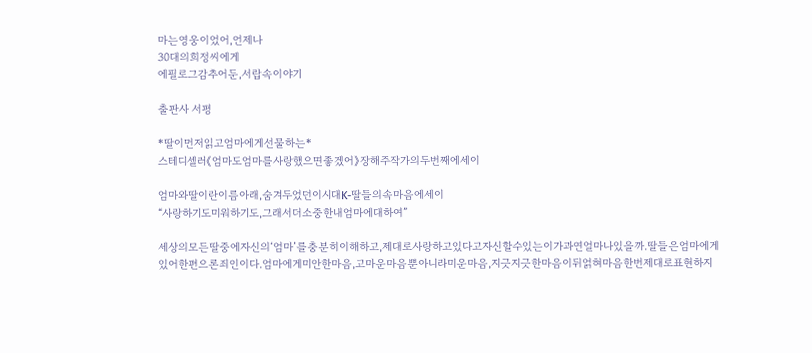마는영웅이었어,언제나
30대의희정씨에게
에필로그감추어둔,서랍속이야기

출판사 서평

*딸이먼저읽고엄마에게선물하는*
스테디셀러《엄마도엄마를사랑했으면좋겠어》장해주작가의두번째에세이

엄마와딸이란이름아래,숨겨두었던이시대K-딸들의속마음에세이
“사랑하기도미워하기도,그래서더소중한내엄마에대하여”

세상의모든딸중에자신의‘엄마’를충분히이해하고,제대로사랑하고있다고자신할수있는이가과연얼마나있을까.딸들은엄마에게있어한편으론죄인이다.엄마에게미안한마음,고마운마음뿐아니라미운마음,지긋지긋한마음이뒤얽혀마음한번제대로표현하지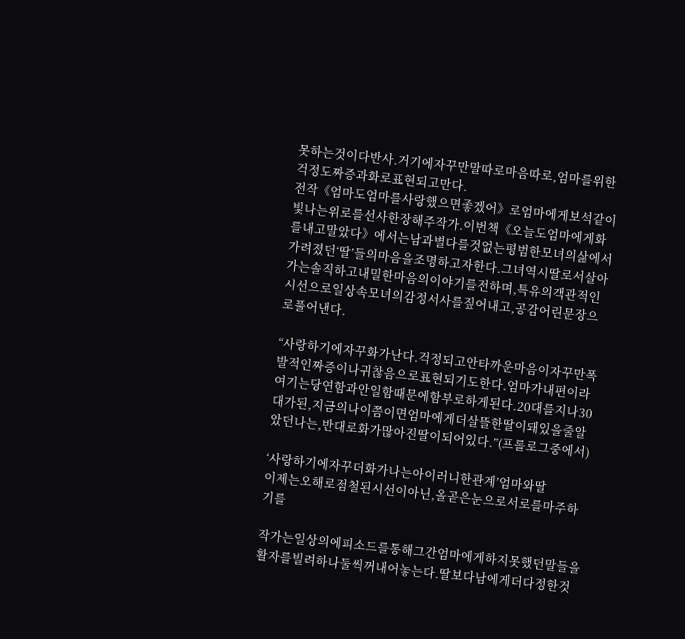못하는것이다반사.거기에자꾸만말따로마음따로,엄마를위한걱정도짜증과화로표현되고만다.
전작《엄마도엄마를사랑했으면좋겠어》로엄마에게보석같이빛나는위로를선사한장해주작가.이번책《오늘도엄마에게화를내고말았다》에서는남과별다를것없는평범한모녀의삶에서가려졌던‘딸’들의마음을조명하고자한다.그녀역시딸로서살아가는솔직하고내밀한마음의이야기를전하며,특유의객관적인시선으로일상속모녀의감정서사를짚어내고,공감어린문장으로풀어낸다.

“사랑하기에자꾸화가난다.걱정되고안타까운마음이자꾸만폭발적인짜증이나귀찮음으로표현되기도한다.엄마가내편이라여기는당연함과안일함때문에함부로하게된다.20대를지나30대가된,지금의나이쯤이면엄마에게더살뜰한딸이돼있을줄알았던나는,반대로화가많아진딸이되어있다.”(프롤로그중에서)

‘사랑하기에자꾸더화가나는아이러니한관계’엄마와딸
이제는오해로점철된시선이아닌,올곧은눈으로서로를마주하기를

작가는일상의에피소드를통해그간엄마에게하지못했던말들을활자를빌려하나둘씩꺼내어놓는다.딸보다남에게더다정한것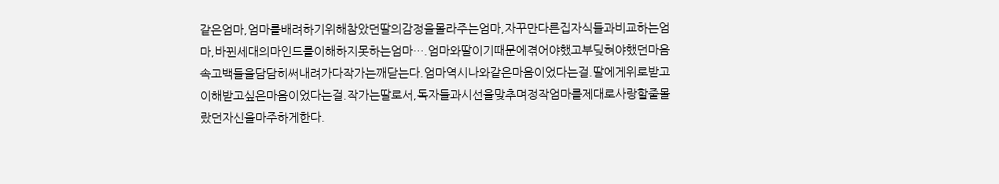같은엄마,엄마를배려하기위해참았던딸의감정을몰라주는엄마,자꾸만다른집자식들과비교하는엄마,바뀐세대의마인드를이해하지못하는엄마….엄마와딸이기때문에겪어야했고부딪혀야했던마음속고백들을담담히써내려가다작가는깨닫는다.엄마역시나와같은마음이었다는걸.딸에게위로받고이해받고싶은마음이었다는걸.작가는딸로서,독자들과시선을맞추며정작엄마를제대로사랑할줄몰랐던자신을마주하게한다.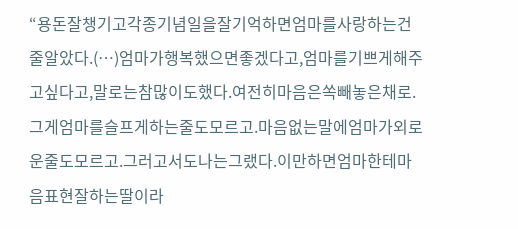“용돈잘챙기고각종기념일을잘기억하면엄마를사랑하는건줄알았다.(…)엄마가행복했으면좋겠다고,엄마를기쁘게해주고싶다고,말로는참많이도했다.여전히마음은쏙빼놓은채로.그게엄마를슬프게하는줄도모르고.마음없는말에엄마가외로운줄도모르고.그러고서도나는그랬다.이만하면엄마한테마음표현잘하는딸이라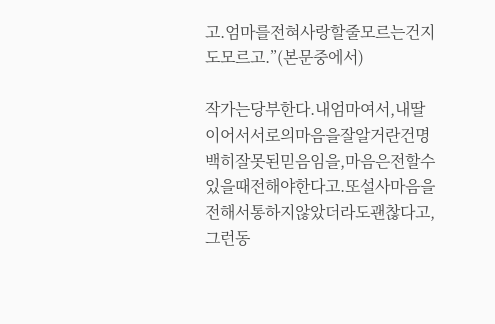고.엄마를전혀사랑할줄모르는건지도모르고.”(본문중에서)

작가는당부한다.내엄마여서,내딸이어서서로의마음을잘알거란건명백히잘못된믿음임을,마음은전할수있을때전해야한다고.또설사마음을전해서통하지않았더라도괜찮다고,그런동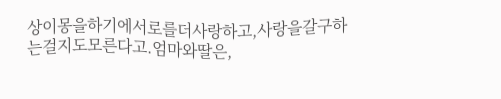상이몽을하기에서로를더사랑하고,사랑을갈구하는걸지도모른다고.엄마와딸은,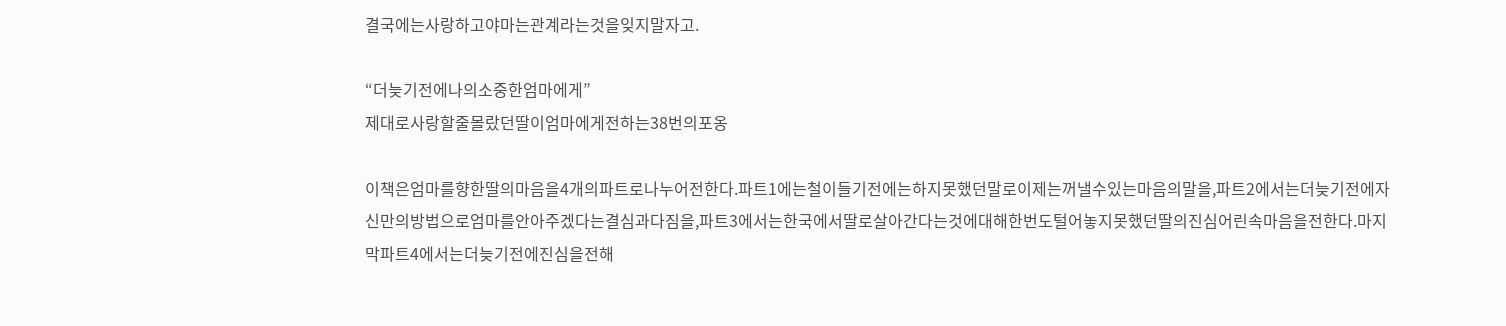결국에는사랑하고야마는관계라는것을잊지말자고.

“더늦기전에나의소중한엄마에게”
제대로사랑할줄몰랐던딸이엄마에게전하는38번의포옹

이책은엄마를향한딸의마음을4개의파트로나누어전한다.파트1에는철이들기전에는하지못했던말로이제는꺼낼수있는마음의말을,파트2에서는더늦기전에자신만의방법으로엄마를안아주겠다는결심과다짐을,파트3에서는한국에서딸로살아간다는것에대해한번도털어놓지못했던딸의진심어린속마음을전한다.마지막파트4에서는더늦기전에진심을전해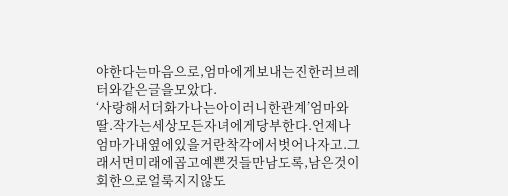야한다는마음으로,엄마에게보내는진한러브레터와같은글을모았다.
‘사랑해서더화가나는아이러니한관계’엄마와딸.작가는세상모든자녀에게당부한다.언제나엄마가내옆에있을거란착각에서벗어나자고.그래서먼미래에곱고예쁜것들만남도록,남은것이회한으로얼룩지지않도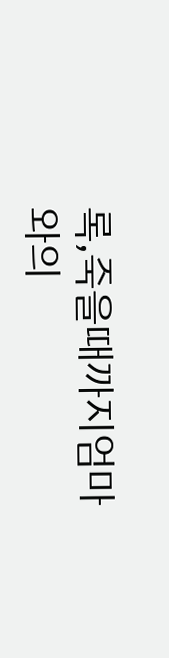록,죽을때까지엄마와의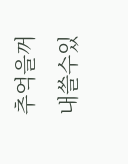추억을꺼내쓸수있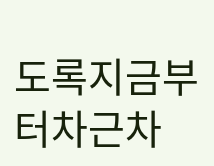도록지금부터차근차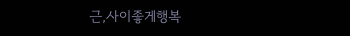근,사이좋게행복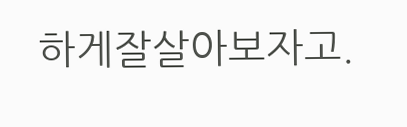하게잘살아보자고.